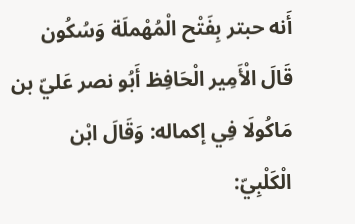أَنه حبتر بِفَتْح الْمُهْملَة وَسُكُون قَالَ الْأَمِير الْحَافِظ أَبُو نصر عَليّ بن مَاكُولَا فِي إكماله: وَقَالَ ابْن الْكَلْبِيّ: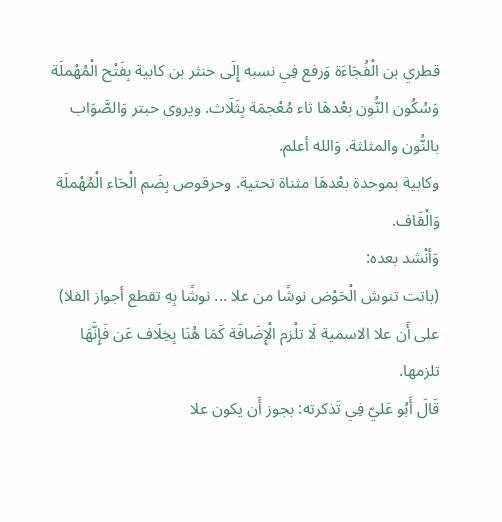قطري بن الْفُجَاءَة وَرفع فِي نسبه إِلَى حنثر بن كابية بِفَتْح الْمُهْملَة وَسُكُون النُّون بعْدهَا ثاء مُعْجمَة بِثَلَاث. ويروى حبتر وَالصَّوَاب بالنُّون والمثلثة. وَالله أعلم.
وكابية بموحدة بعْدهَا مثناة تحتية. وحرقوص بِضَم الْحَاء الْمُهْملَة وَالْقَاف.
وَأنْشد بعده:
(باتت تنوش الْحَوْض نوشًا من علا ... نوشًا بِهِ تقطع أجواز الفلا)
على أَن علا الاسمية لَا تلْزم الْإِضَافَة كَمَا هُنَا بِخِلَاف عَن فَإِنَّهَا تلزمها.
قَالَ أَبُو عَليّ فِي تَذكرته: بجوز أَن يكون علا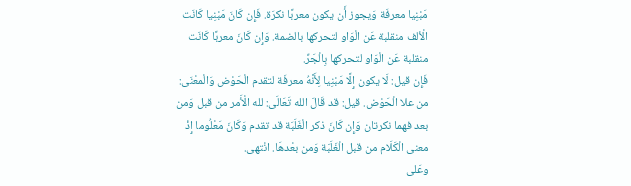مَبْنِيا معرفَة وَيجوز أَن يكون معربًا نكرَة. فَإِن كَانَ مَبْنِيا كَانَت الْألف منقلبة عَن الْوَاو لتحركها بالضمة. وَإِن كَانَ معربًا كَانَت منقلبة عَن الْوَاو لتحركها بِالْجَرِّ.
فَإِن قيل: لَا يكون إِلَّا مَبْنِيا لِأَنَّهُ معرفَة لتقدم الْحَوْض وَالْمعْنَى: من علا الْحَوْض. قيل: قد قَالَ الله تَعَالَى: لله الْأَمر من قبل وَمن بعد فهما نكرتان وَإِن كَانَ ذكر الْغَلَبَة قد تقدم وَكَانَ مَعْلُوما إِذْ معنى الْكَلَام من قبل الْغَلَبَة وَمن بعْدهَا. انْتهى.
وعَلى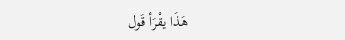هَذَا يقْرَأ قَول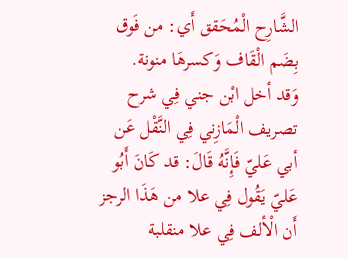الشَّارِح الْمُحَقق أَي: من فَوق بِضَم الْقَاف وَكسرهَا منونة.
وَقد أخل ابْن جني فِي شرح تصريف الْمَازِني فِي النَّقْل عَن أبي عَليّ فَإِنَّهُ قَالَ: قد كَانَ أَبُو عَليّ يَقُول فِي علا من هَذَا الرجز أَن الْألف فِي علا منقلبة